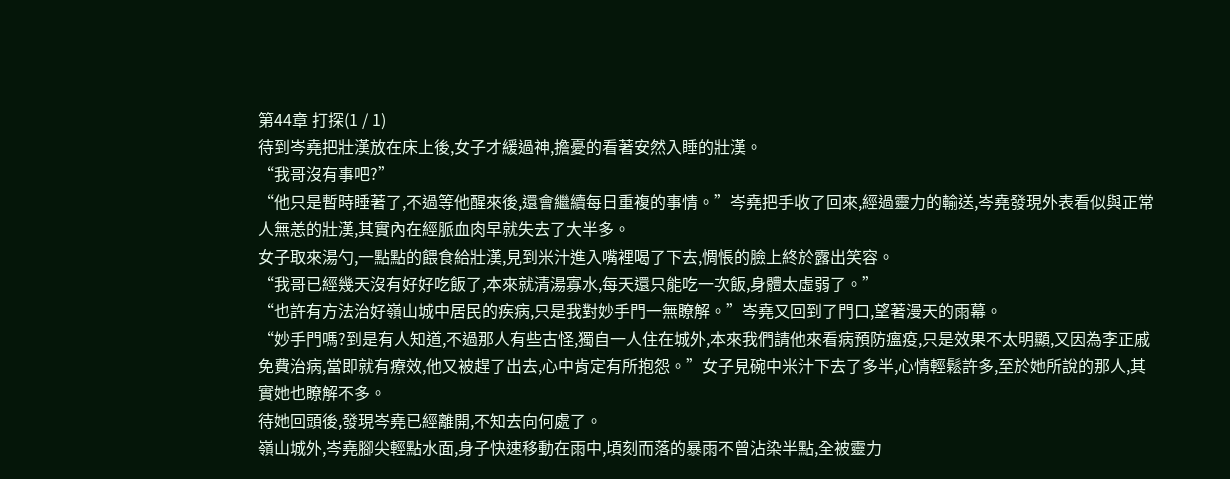第44章 打探(1 / 1)
待到岑堯把壯漢放在床上後,女子才緩過神,擔憂的看著安然入睡的壯漢。
“我哥沒有事吧?”
“他只是暫時睡著了,不過等他醒來後,還會繼續每日重複的事情。”岑堯把手收了回來,經過靈力的輸送,岑堯發現外表看似與正常人無恙的壯漢,其實內在經脈血肉早就失去了大半多。
女子取來湯勺,一點點的餵食給壯漢,見到米汁進入嘴裡喝了下去,惆悵的臉上終於露出笑容。
“我哥已經幾天沒有好好吃飯了,本來就清湯寡水,每天還只能吃一次飯,身體太虛弱了。”
“也許有方法治好嶺山城中居民的疾病,只是我對妙手門一無瞭解。”岑堯又回到了門口,望著漫天的雨幕。
“妙手門嗎?到是有人知道,不過那人有些古怪,獨自一人住在城外,本來我們請他來看病預防瘟疫,只是效果不太明顯,又因為李正戚免費治病,當即就有療效,他又被趕了出去,心中肯定有所抱怨。”女子見碗中米汁下去了多半,心情輕鬆許多,至於她所說的那人,其實她也瞭解不多。
待她回頭後,發現岑堯已經離開,不知去向何處了。
嶺山城外,岑堯腳尖輕點水面,身子快速移動在雨中,頃刻而落的暴雨不曾沾染半點,全被靈力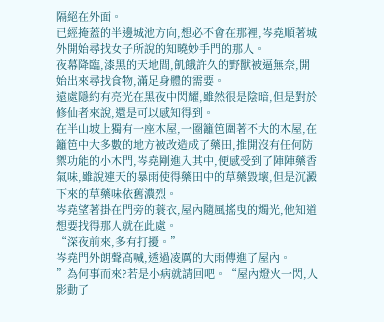隔絕在外面。
已經掩蓋的半邊城池方向,想必不會在那裡,岑堯順著城外開始尋找女子所說的知曉妙手門的那人。
夜幕降臨,漆黑的天地間,飢餓許久的野獸被逼無奈,開始出來尋找食物,滿足身體的需要。
遠處隱約有亮光在黑夜中閃耀,雖然很是陰暗,但是對於修仙者來說,還是可以感知得到。
在半山坡上獨有一座木屋,一圈籬笆圍著不大的木屋,在籬笆中大多數的地方被改造成了藥田,推開沒有任何防禦功能的小木門,岑堯剛進入其中,便感受到了陣陣藥香氣味,雖說連天的暴雨使得藥田中的草藥毀壞,但是沉澱下來的草藥味依舊濃烈。
岑堯望著掛在門旁的蓑衣,屋內隨風搖曳的燭光,他知道想要找得那人就在此處。
“深夜前來,多有打擾。”
岑堯門外朗聲高喊,透過凌厲的大雨傳進了屋內。
”為何事而來?若是小病就請回吧。“屋內燈火一閃,人影動了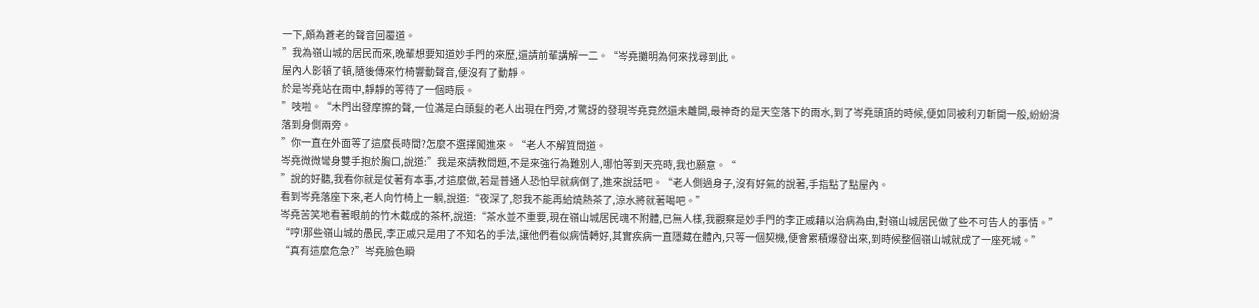一下,頗為蒼老的聲音回覆道。
”我為嶺山城的居民而來,晚輩想要知道妙手門的來歷,還請前輩講解一二。“岑堯攤明為何來找尋到此。
屋內人影頓了頓,隨後傳來竹椅響動聲音,便沒有了動靜。
於是岑堯站在雨中,靜靜的等待了一個時辰。
”吱啦。“木門出發摩擦的聲,一位滿是白頭髮的老人出現在門旁,才驚訝的發現岑堯竟然還未離開,最神奇的是天空落下的雨水,到了岑堯頭頂的時候,便如同被利刃斬開一般,紛紛滑落到身側兩旁。
”你一直在外面等了這麼長時間?怎麼不選擇闖進來。“老人不解質問道。
岑堯微微彎身雙手抱於胸口,說道:”我是來請教問題,不是來強行為難別人,哪怕等到天亮時,我也願意。“
”說的好聽,我看你就是仗著有本事,才這麼做,若是普通人恐怕早就病倒了,進來說話吧。“老人側過身子,沒有好氣的說著,手指點了點屋內。
看到岑堯落座下來,老人向竹椅上一躺,說道:“夜深了,恕我不能再給燒熱茶了,涼水將就著喝吧。”
岑堯苦笑地看著眼前的竹木截成的茶杯,說道:“茶水並不重要,現在嶺山城居民魂不附體,已無人樣,我觀察是妙手門的李正戚藉以治病為由,對嶺山城居民做了些不可告人的事情。”
“哼!那些嶺山城的愚民,李正戚只是用了不知名的手法,讓他們看似病情轉好,其實疾病一直隱藏在體內,只等一個契機,便會累積爆發出來,到時候整個嶺山城就成了一座死城。”
“真有這麼危急?”岑堯臉色瞬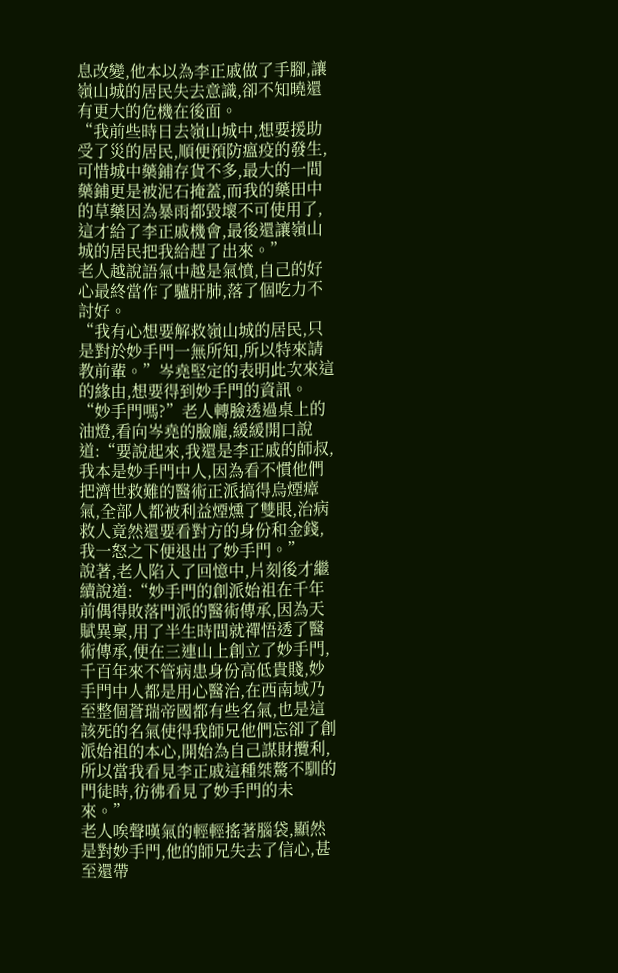息改變,他本以為李正戚做了手腳,讓嶺山城的居民失去意識,卻不知曉還有更大的危機在後面。
“我前些時日去嶺山城中,想要援助受了災的居民,順便預防瘟疫的發生,可惜城中藥鋪存貨不多,最大的一間藥鋪更是被泥石掩蓋,而我的藥田中的草藥因為暴雨都毀壞不可使用了,這才給了李正戚機會,最後還讓嶺山城的居民把我給趕了出來。”
老人越說語氣中越是氣憤,自己的好心最終當作了驢肝肺,落了個吃力不討好。
“我有心想要解救嶺山城的居民,只是對於妙手門一無所知,所以特來請教前輩。”岑堯堅定的表明此次來這的緣由,想要得到妙手門的資訊。
“妙手門嗎?”老人轉臉透過桌上的油燈,看向岑堯的臉龐,緩緩開口說道:“要說起來,我還是李正戚的師叔,我本是妙手門中人,因為看不慣他們把濟世救難的醫術正派搞得烏煙瘴氣,全部人都被利益煙燻了雙眼,治病救人竟然還要看對方的身份和金錢,我一怒之下便退出了妙手門。”
說著,老人陷入了回憶中,片刻後才繼續說道:“妙手門的創派始祖在千年前偶得敗落門派的醫術傳承,因為天賦異稟,用了半生時間就禪悟透了醫術傳承,便在三連山上創立了妙手門,千百年來不管病患身份高低貴賤,妙手門中人都是用心醫治,在西南域乃至整個蒼瑞帝國都有些名氣,也是這該死的名氣使得我師兄他們忘卻了創派始祖的本心,開始為自己謀財攬利,所以當我看見李正戚這種桀驁不馴的門徒時,彷彿看見了妙手門的未來。”
老人唉聲嘆氣的輕輕搖著腦袋,顯然是對妙手門,他的師兄失去了信心,甚至還帶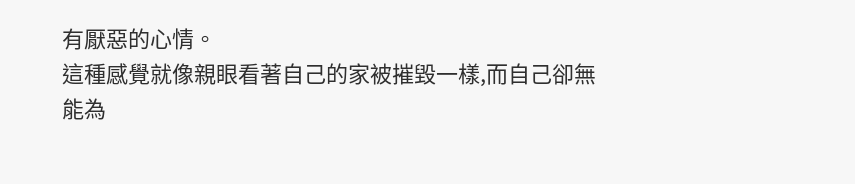有厭惡的心情。
這種感覺就像親眼看著自己的家被摧毀一樣,而自己卻無能為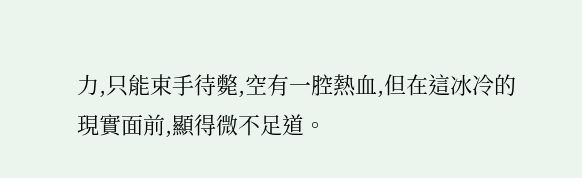力,只能束手待斃,空有一腔熱血,但在這冰冷的現實面前,顯得微不足道。